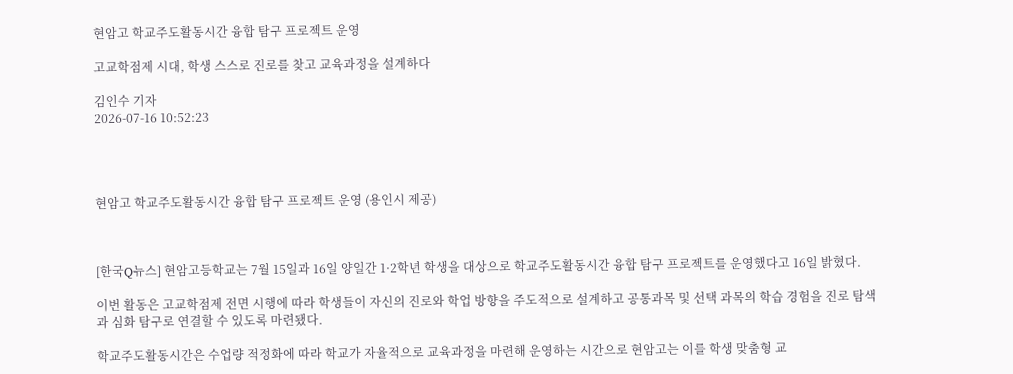현암고 학교주도활동시간 융합 탐구 프로젝트 운영

고교학점제 시대, 학생 스스로 진로를 찾고 교육과정을 설계하다

김인수 기자
2026-07-16 10:52:23




현암고 학교주도활동시간 융합 탐구 프로젝트 운영 (용인시 제공)



[한국Q뉴스] 현암고등학교는 7월 15일과 16일 양일간 1·2학년 학생을 대상으로 학교주도활동시간 융합 탐구 프로젝트를 운영했다고 16일 밝혔다.

이번 활동은 고교학점제 전면 시행에 따라 학생들이 자신의 진로와 학업 방향을 주도적으로 설계하고 공통과목 및 선택 과목의 학습 경험을 진로 탐색과 심화 탐구로 연결할 수 있도록 마련됐다.

학교주도활동시간은 수업량 적정화에 따라 학교가 자율적으로 교육과정을 마련해 운영하는 시간으로 현암고는 이를 학생 맞춤형 교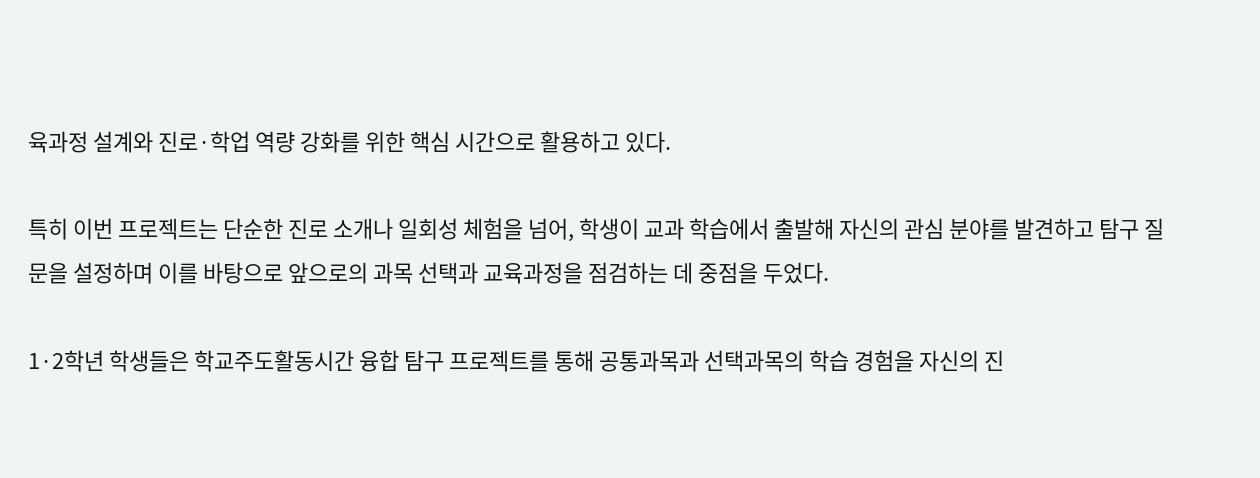육과정 설계와 진로·학업 역량 강화를 위한 핵심 시간으로 활용하고 있다.

특히 이번 프로젝트는 단순한 진로 소개나 일회성 체험을 넘어, 학생이 교과 학습에서 출발해 자신의 관심 분야를 발견하고 탐구 질문을 설정하며 이를 바탕으로 앞으로의 과목 선택과 교육과정을 점검하는 데 중점을 두었다.

1·2학년 학생들은 학교주도활동시간 융합 탐구 프로젝트를 통해 공통과목과 선택과목의 학습 경험을 자신의 진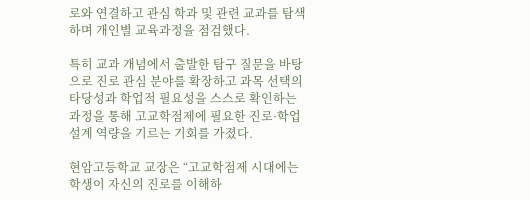로와 연결하고 관심 학과 및 관련 교과를 탐색하며 개인별 교육과정을 점검했다.

특히 교과 개념에서 출발한 탐구 질문을 바탕으로 진로 관심 분야를 확장하고 과목 선택의 타당성과 학업적 필요성을 스스로 확인하는 과정을 통해 고교학점제에 필요한 진로·학업 설계 역량을 기르는 기회를 가졌다.

현암고등학교 교장은 “고교학점제 시대에는 학생이 자신의 진로를 이해하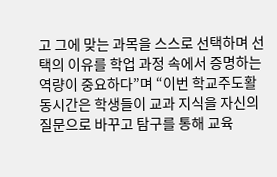고 그에 맞는 과목을 스스로 선택하며 선택의 이유를 학업 과정 속에서 증명하는 역량이 중요하다”며 “이번 학교주도활동시간은 학생들이 교과 지식을 자신의 질문으로 바꾸고 탐구를 통해 교육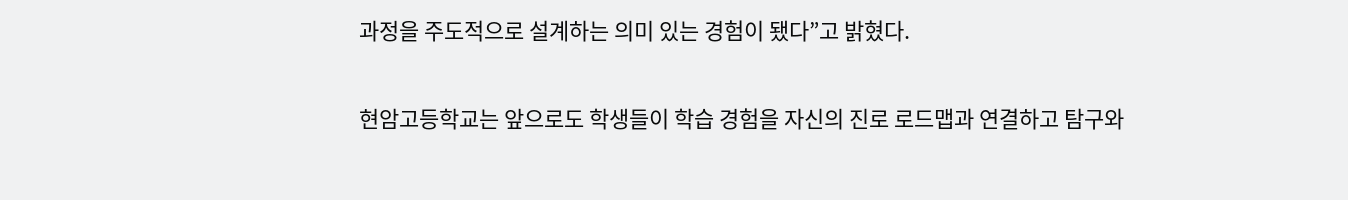과정을 주도적으로 설계하는 의미 있는 경험이 됐다”고 밝혔다.

현암고등학교는 앞으로도 학생들이 학습 경험을 자신의 진로 로드맵과 연결하고 탐구와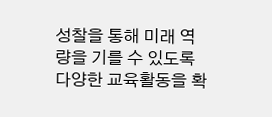성찰을 통해 미래 역량을 기를 수 있도록 다양한 교육활동을 확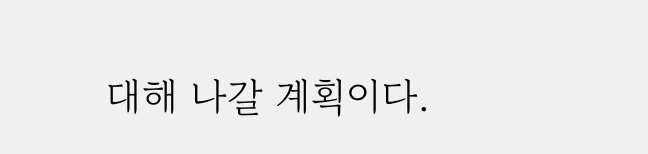대해 나갈 계획이다.